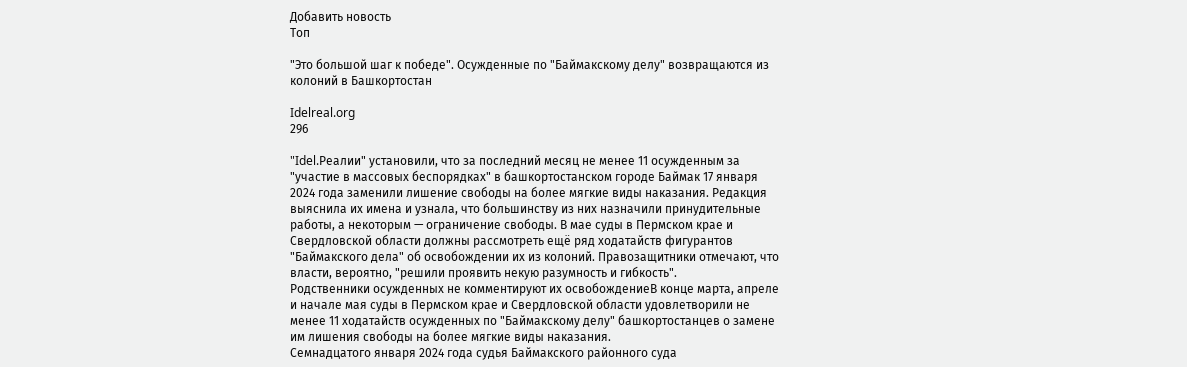Добавить новость
Топ

"Это большой шаг к победе". Осужденные по "Баймакскому делу" возвращаются из колоний в Башкортостан

Idelreal.org
296

"Idel.Реалии" установили, что за последний месяц не менее 11 осужденным за "участие в массовых беспорядках" в башкортостанском городе Баймак 17 января 2024 года заменили лишение свободы на более мягкие виды наказания. Редакция выяснила их имена и узнала, что большинству из них назначили принудительные работы, а некоторым — ограничение свободы. В мае суды в Пермском крае и Свердловской области должны рассмотреть ещё ряд ходатайств фигурантов "Баймакского дела" об освобождении их из колоний. Правозащитники отмечают, что власти, вероятно, "решили проявить некую разумность и гибкость".
Родственники осужденных не комментируют их освобождениеВ конце марта, апреле и начале мая суды в Пермском крае и Свердловской области удовлетворили не менее 11 ходатайств осужденных по "Баймакскому делу" башкортостанцев о замене им лишения свободы на более мягкие виды наказания.
Семнадцатого января 2024 года судья Баймакского районного суда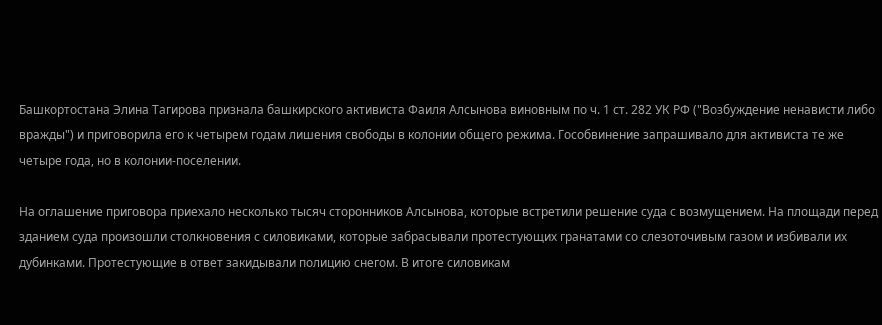Башкортостана Элина Тагирова признала башкирского активиста Фаиля Алсынова виновным по ч. 1 ст. 282 УК РФ ("Возбуждение ненависти либо вражды") и приговорила его к четырем годам лишения свободы в колонии общего режима. Гособвинение запрашивало для активиста те же четыре года, но в колонии-поселении.

На оглашение приговора приехало несколько тысяч сторонников Алсынова, которые встретили решение суда с возмущением. На площади перед зданием суда произошли столкновения с силовиками, которые забрасывали протестующих гранатами со слезоточивым газом и избивали их дубинками. Протестующие в ответ закидывали полицию снегом. В итоге силовикам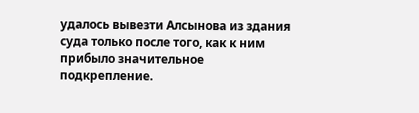удалось вывезти Алсынова из здания суда только после того, как к ним прибыло значительное подкрепление.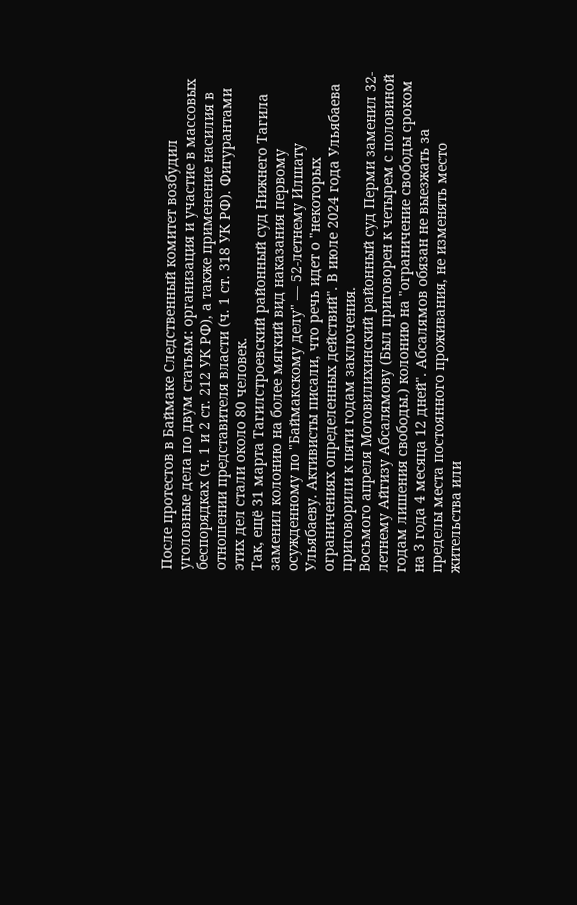После протестов в Баймаке Следственный комитет возбудил уголовные дела по двум статьям: организация и участие в массовых беспорядках (ч. 1 и 2 ст. 212 УК РФ), а также применение насилия в отношении представителя власти (ч. 1 ст. 318 УК РФ). Фигурантами этих дел стали около 80 человек.
Так, ещё 31 марта Тагилстроевский районный суд Нижнего Тагила заменил колонию на более мягкий вид наказания первому осужденному по "Баймакскому делу" — 52-летнему Илшату Ульябаеву. Активисты писали, что речь идет о "некоторых ограничениях определенных действий". В июле 2024 года Ульябаева приговорили к пяти годам заключения.
Восьмого апреля Мотовилихинский районный суд Перми заменил 32-летнему Айгизу Абсалямову (Был приговорен к четырем с половиной годам лишения свободы.) колонию на "ограничение свободы сроком на 3 года 4 месяца 12 дней". Абсалямов обязан не выезжать за пределы места постоянного проживания, не изменять место жительства или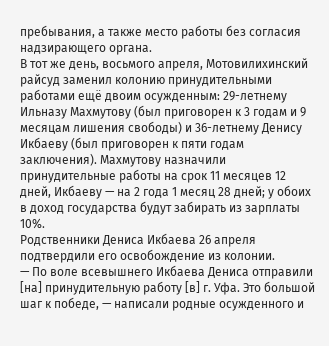пребывания, а также место работы без согласия надзирающего органа.
В тот же день, восьмого апреля, Мотовилихинский райсуд заменил колонию принудительными работами ещё двоим осужденным: 29-летнему Ильназу Махмутову (был приговорен к 3 годам и 9 месяцам лишения свободы) и 36-летнему Денису Икбаеву (был приговорен к пяти годам заключения). Махмутову назначили принудительные работы на срок 11 месяцев 12 дней, Икбаеву — на 2 года 1 месяц 28 дней; у обоих в доход государства будут забирать из зарплаты 10%.
Родственники Дениса Икбаева 26 апреля подтвердили его освобождение из колонии.
— По воле всевышнего Икбаева Дениса отправили [на] принудительную работу [в] г. Уфа. Это большой шаг к победе, — написали родные осужденного и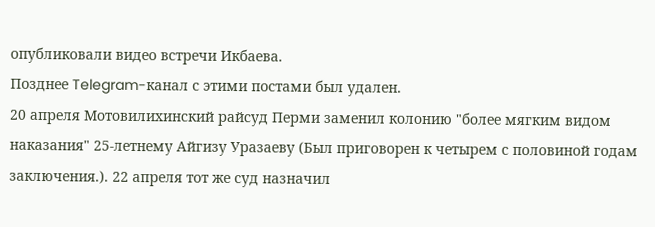опубликовали видео встречи Икбаева.
Позднее Telegram-канал с этими постами был удален.
20 апреля Мотовилихинский райсуд Перми заменил колонию "более мягким видом наказания" 25-летнему Айгизу Уразаеву (Был приговорен к четырем с половиной годам заключения.). 22 апреля тот же суд назначил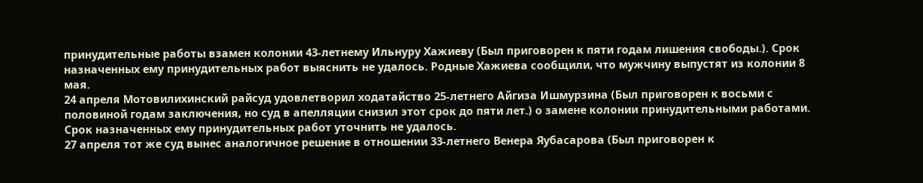принудительные работы взамен колонии 43-летнему Ильнуру Хажиеву (Был приговорен к пяти годам лишения свободы.). Срок назначенных ему принудительных работ выяснить не удалось. Родные Хажиева сообщили, что мужчину выпустят из колонии 8 мая.
24 апреля Мотовилихинский райсуд удовлетворил ходатайство 25-летнего Айгиза Ишмурзина (Был приговорен к восьми с половиной годам заключения, но суд в апелляции снизил этот срок до пяти лет.) о замене колонии принудительными работами. Срок назначенных ему принудительных работ уточнить не удалось.
27 апреля тот же суд вынес аналогичное решение в отношении 33-летнего Венера Яубасарова (Был приговорен к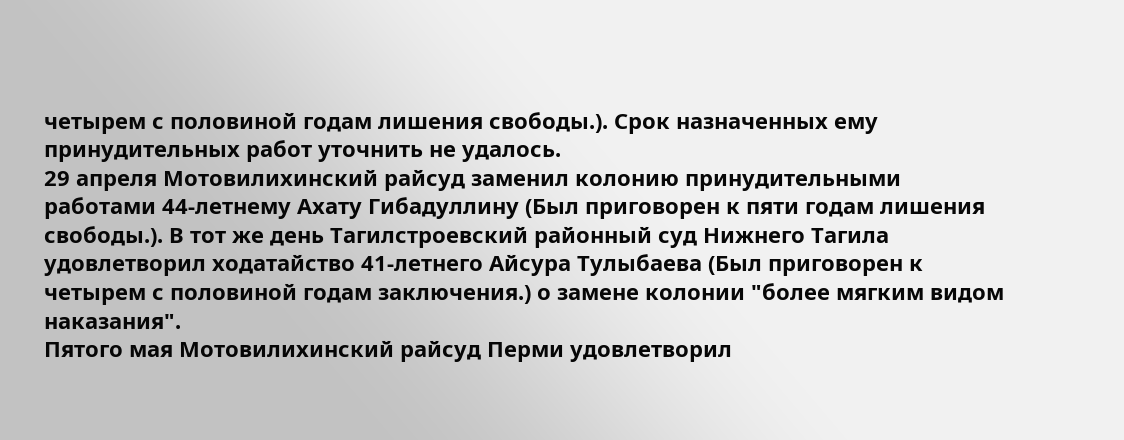четырем с половиной годам лишения свободы.). Срок назначенных ему принудительных работ уточнить не удалось.
29 апреля Мотовилихинский райсуд заменил колонию принудительными работами 44-летнему Ахату Гибадуллину (Был приговорен к пяти годам лишения свободы.). В тот же день Тагилстроевский районный суд Нижнего Тагила удовлетворил ходатайство 41-летнего Айсура Тулыбаева (Был приговорен к четырем с половиной годам заключения.) о замене колонии "более мягким видом наказания".
Пятого мая Мотовилихинский райсуд Перми удовлетворил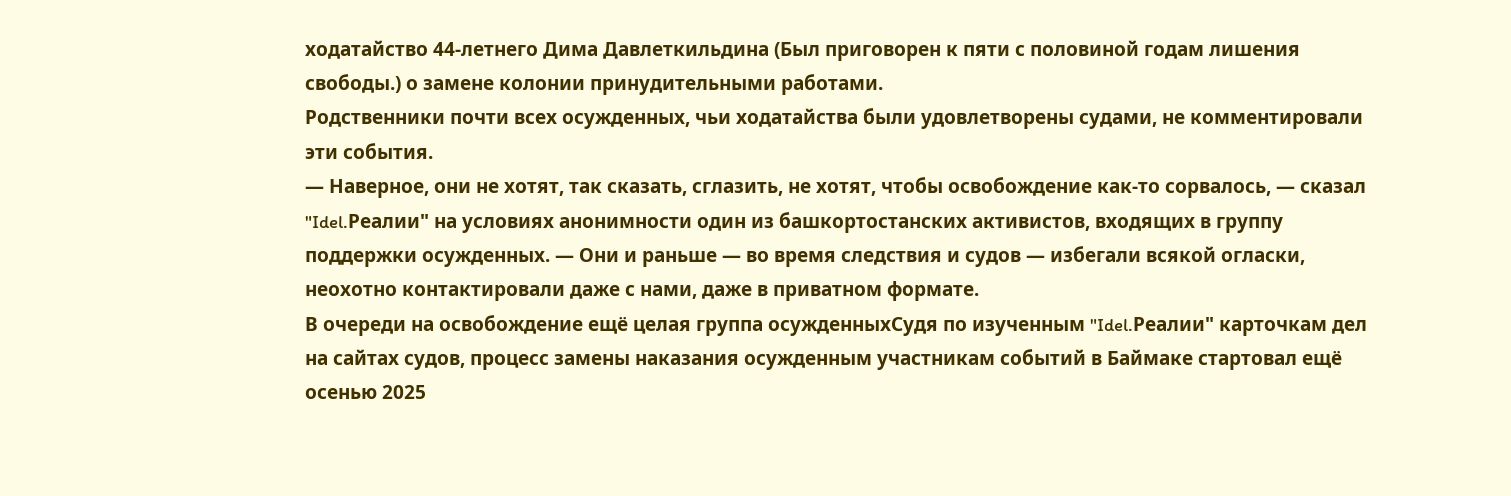ходатайство 44-летнего Дима Давлеткильдина (Был приговорен к пяти с половиной годам лишения свободы.) о замене колонии принудительными работами.
Родственники почти всех осужденных, чьи ходатайства были удовлетворены судами, не комментировали эти события.
— Наверное, они не хотят, так сказать, сглазить, не хотят, чтобы освобождение как-то сорвалось, — сказал "Idel.Реалии" на условиях анонимности один из башкортостанских активистов, входящих в группу поддержки осужденных. — Они и раньше — во время следствия и судов — избегали всякой огласки, неохотно контактировали даже с нами, даже в приватном формате.
В очереди на освобождение ещё целая группа осужденныхСудя по изученным "Idel.Реалии" карточкам дел на сайтах судов, процесс замены наказания осужденным участникам событий в Баймаке стартовал ещё осенью 2025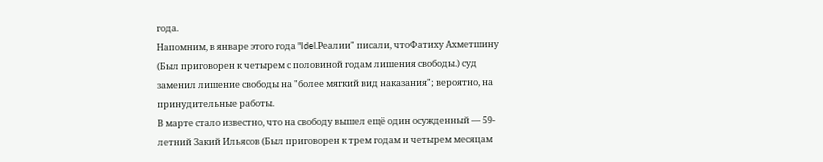года.
Напомним, в январе этого года "Idel.Реалии" писали, чтоФатиху Ахметшину (Был приговорен к четырем с половиной годам лишения свободы.) суд заменил лишение свободы на "более мягкий вид наказания"; вероятно, на принудительные работы.
В марте стало известно, что на свободу вышел ещё один осужденный — 59-летний Закий Ильясов (Был приговорен к трем годам и четырем месяцам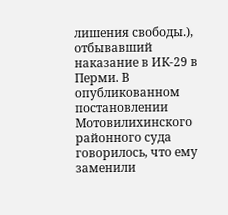лишения свободы.), отбывавший наказание в ИК-29 в Перми. В опубликованном постановлении Мотовилихинского районного суда говорилось, что ему заменили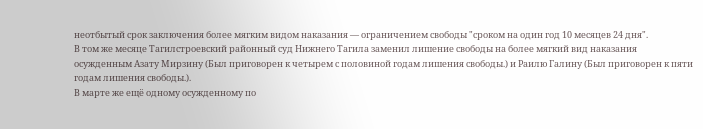неотбытый срок заключения более мягким видом наказания — ограничением свободы "сроком на один год 10 месяцев 24 дня".
В том же месяце Тагилстроевский районный суд Нижнего Тагила заменил лишение свободы на более мягкий вид наказания осужденным Азату Мирзину (Был приговорен к четырем с половиной годам лишения свободы.) и Раилю Галину (Был приговорен к пяти годам лишения свободы.).
В марте же ещё одному осужденному по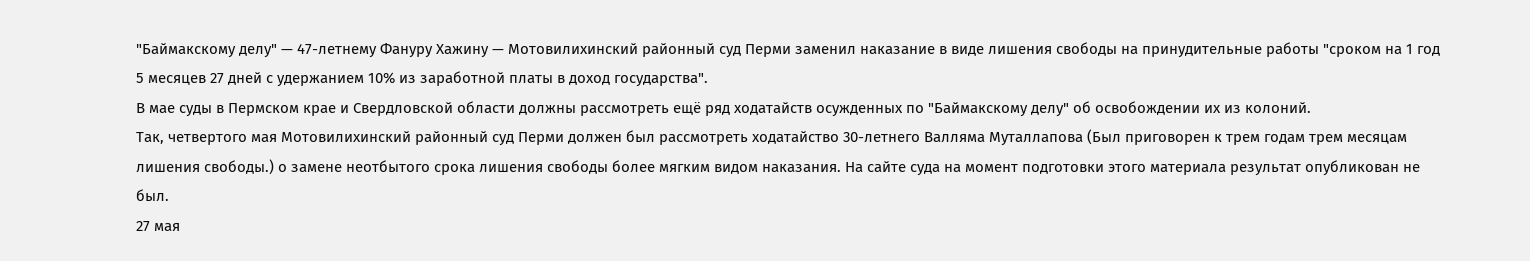"Баймакскому делу" — 47-летнему Фануру Хажину — Мотовилихинский районный суд Перми заменил наказание в виде лишения свободы на принудительные работы "сроком на 1 год 5 месяцев 27 дней с удержанием 10% из заработной платы в доход государства".
В мае суды в Пермском крае и Свердловской области должны рассмотреть ещё ряд ходатайств осужденных по "Баймакскому делу" об освобождении их из колоний.
Так, четвертого мая Мотовилихинский районный суд Перми должен был рассмотреть ходатайство 30-летнего Валляма Муталлапова (Был приговорен к трем годам трем месяцам лишения свободы.) о замене неотбытого срока лишения свободы более мягким видом наказания. На сайте суда на момент подготовки этого материала результат опубликован не был.
27 мая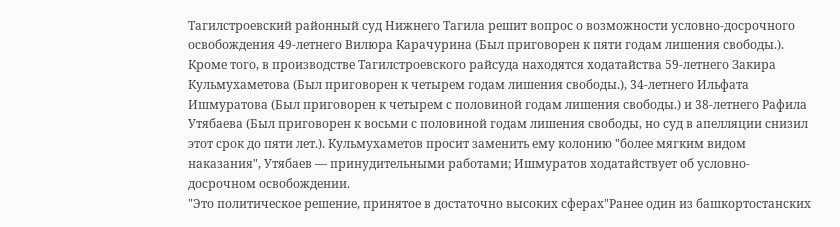Тагилстроевский районный суд Нижнего Тагила решит вопрос о возможности условно-досрочного освобождения 49-летнего Вилюра Карачурина (Был приговорен к пяти годам лишения свободы.).
Кроме того, в производстве Тагилстроевского райсуда находятся ходатайства 59-летнего Закира Кульмухаметова (Был приговорен к четырем годам лишения свободы.), 34-летнего Ильфата Ишмуратова (Был приговорен к четырем с половиной годам лишения свободы.) и 38-летнего Рафила Утябаева (Был приговорен к восьми с половиной годам лишения свободы, но суд в апелляции снизил этот срок до пяти лет.). Кульмухаметов просит заменить ему колонию "более мягким видом наказания", Утябаев — принудительными работами; Ишмуратов ходатайствует об условно-досрочном освобождении.
"Это политическое решение, принятое в достаточно высоких сферах"Ранее один из башкортостанских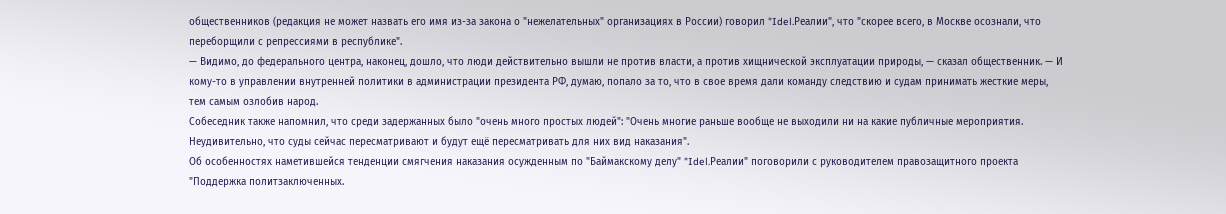общественников (редакция не может назвать его имя из-за закона о "нежелательных" организациях в России) говорил "Idel.Реалии", что "скорее всего, в Москве осознали, что переборщили с репрессиями в республике".
— Видимо, до федерального центра, наконец, дошло, что люди действительно вышли не против власти, а против хищнической эксплуатации природы, — сказал общественник. — И кому-то в управлении внутренней политики в администрации президента РФ, думаю, попало за то, что в свое время дали команду следствию и судам принимать жесткие меры, тем самым озлобив народ.
Собеседник также напомнил, что среди задержанных было "очень много простых людей": "Очень многие раньше вообще не выходили ни на какие публичные мероприятия. Неудивительно, что суды сейчас пересматривают и будут ещё пересматривать для них вид наказания".
Об особенностях наметившейся тенденции смягчения наказания осужденным по "Баймакскому делу" "Idel.Реалии" поговорили с руководителем правозащитного проекта "Поддержка политзаключенных.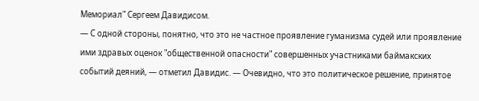Мемориал" Сергеем Давидисом.
— С одной стороны, понятно, что это не частное проявление гуманизма судей или проявление ими здравых оценок "общественной опасности" совершенных участниками баймакских событий деяний, — отметил Давидис. — Очевидно, что это политическое решение, принятое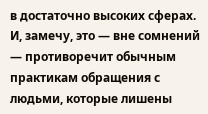в достаточно высоких сферах. И, замечу, это — вне сомнений — противоречит обычным практикам обращения с людьми, которые лишены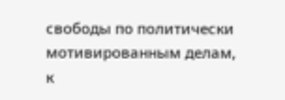свободы по политически мотивированным делам, к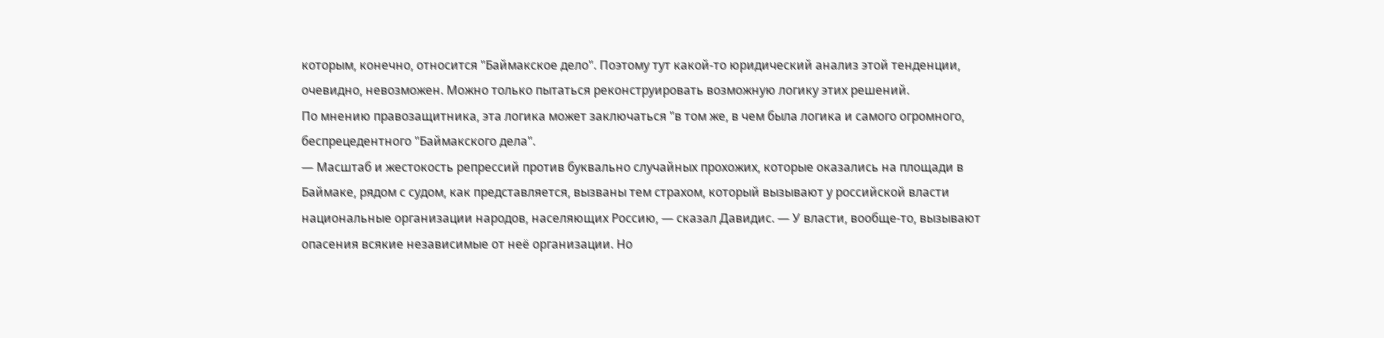которым, конечно, относится "Баймакское дело". Поэтому тут какой-то юридический анализ этой тенденции, очевидно, невозможен. Можно только пытаться реконструировать возможную логику этих решений.
По мнению правозащитника, эта логика может заключаться "в том же, в чем была логика и самого огромного, беспрецедентного "Баймакского дела".
— Масштаб и жестокость репрессий против буквально случайных прохожих, которые оказались на площади в Баймаке, рядом с судом, как представляется, вызваны тем страхом, который вызывают у российской власти национальные организации народов, населяющих Россию, — сказал Давидис. — У власти, вообще-то, вызывают опасения всякие независимые от неё организации. Но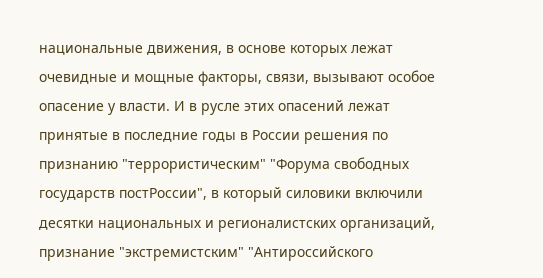национальные движения, в основе которых лежат очевидные и мощные факторы, связи, вызывают особое опасение у власти. И в русле этих опасений лежат принятые в последние годы в России решения по признанию "террористическим" "Форума свободных государств постРоссии", в который силовики включили десятки национальных и регионалистских организаций, признание "экстремистским" "Антироссийского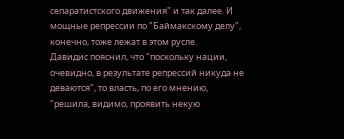сепаратистского движения" и так далее. И мощные репрессии по "Баймакскому делу", конечно, тоже лежат в этом русле.
Давидис пояснил, что "поскольку нации, очевидно, в результате репрессий никуда не деваются", то власть, по его мнению, "решила, видимо, проявить некую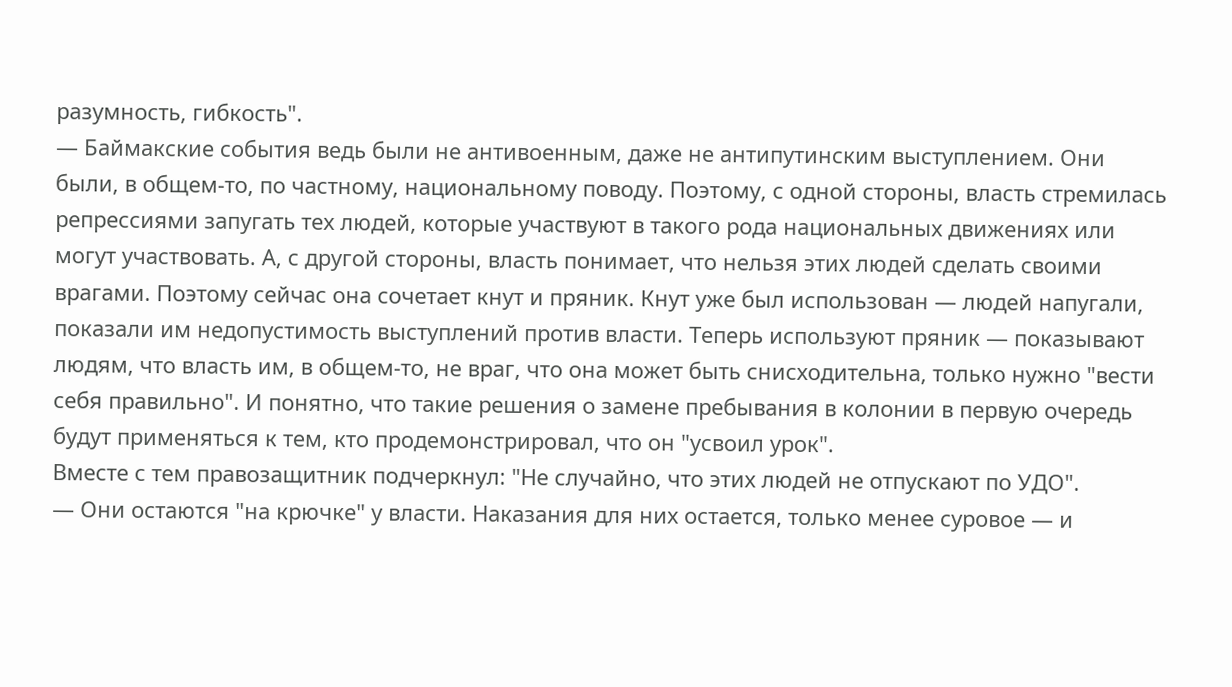разумность, гибкость".
— Баймакские события ведь были не антивоенным, даже не антипутинским выступлением. Они были, в общем-то, по частному, национальному поводу. Поэтому, с одной стороны, власть стремилась репрессиями запугать тех людей, которые участвуют в такого рода национальных движениях или могут участвовать. А, с другой стороны, власть понимает, что нельзя этих людей сделать своими врагами. Поэтому сейчас она сочетает кнут и пряник. Кнут уже был использован — людей напугали, показали им недопустимость выступлений против власти. Теперь используют пряник — показывают людям, что власть им, в общем-то, не враг, что она может быть снисходительна, только нужно "вести себя правильно". И понятно, что такие решения о замене пребывания в колонии в первую очередь будут применяться к тем, кто продемонстрировал, что он "усвоил урок".
Вместе с тем правозащитник подчеркнул: "Не случайно, что этих людей не отпускают по УДО".
— Они остаются "на крючке" у власти. Наказания для них остается, только менее суровое — и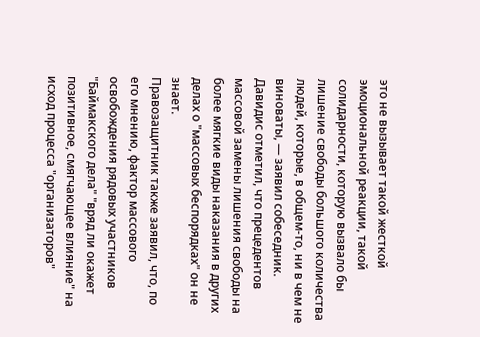это не вызывает такой жесткой эмоциональной реакции, такой солидарности, которую вызвало бы лишение свободы большого количества людей, которые, в общем-то, ни в чем не виноваты, — заявил собеседник.
Давидис отметил, что прецедентов массовой замены лишения свободы на более мягкие виды наказания в других делах о "массовых беспорядках" он не знает.
Правозащитник также заявил, что, по его мнению, фактор массового освобождения рядовых участников "Баймакского дела" "вряд ли окажет позитивное, смягчающее влияние" на исход процесса "организаторов"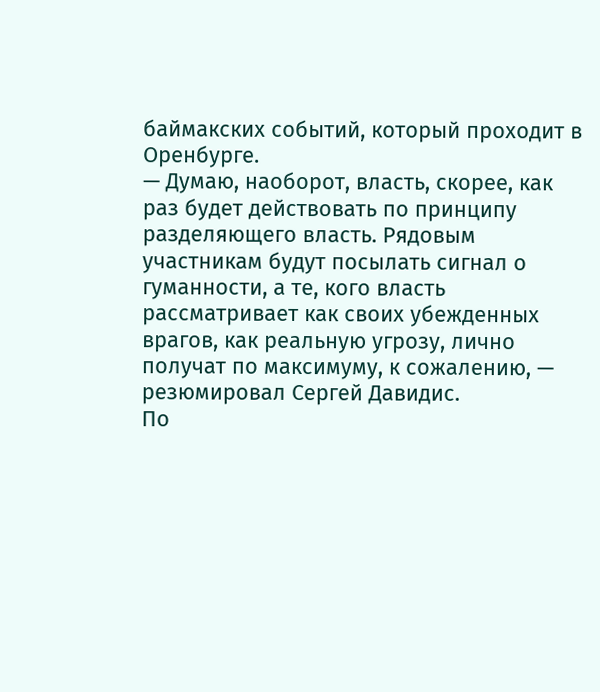баймакских событий, который проходит в Оренбурге.
— Думаю, наоборот, власть, скорее, как раз будет действовать по принципу разделяющего власть. Рядовым участникам будут посылать сигнал о гуманности, а те, кого власть рассматривает как своих убежденных врагов, как реальную угрозу, лично получат по максимуму, к сожалению, — резюмировал Сергей Давидис.
По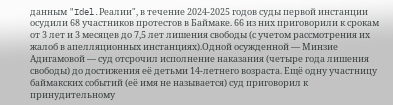данным "Idel.Реалии", в течение 2024-2025 годов суды первой инстанции осудили 68 участников протестов в Баймаке. 66 из них приговорили к срокам от 3 лет и 3 месяцев до 7,5 лет лишения свободы (с учетом рассмотрения их жалоб в апелляционных инстанциях).Одной осужденной — Минзие Адигамовой — суд отсрочил исполнение наказания (четыре года лишения свободы) до достижения её детьми 14-летнего возраста. Ещё одну участницу баймакских событий (её имя не называется) суд приговорил к принудительному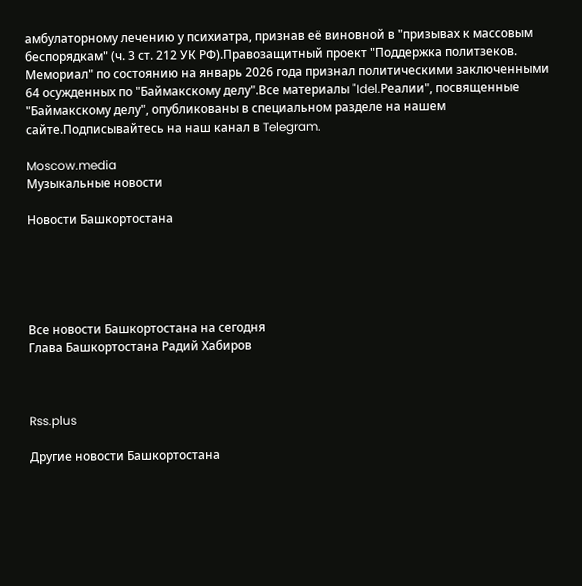амбулаторному лечению у психиатра, признав её виновной в "призывах к массовым беспорядкам" (ч. 3 ст. 212 УК РФ).Правозащитный проект "Поддержка политзеков. Мемориал" по состоянию на январь 2026 года признал политическими заключенными 64 осужденных по "Баймакскому делу".Все материалы "Idel.Реалии", посвященные "Баймакскому делу", опубликованы в специальном разделе на нашем сайте.Подписывайтесь на наш канал в Telegram.

Moscow.media
Музыкальные новости

Новости Башкортостана





Все новости Башкортостана на сегодня
Глава Башкортостана Радий Хабиров



Rss.plus

Другие новости Башкортостана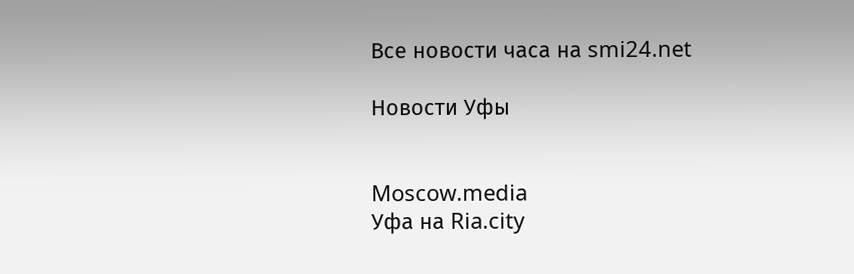Все новости часа на smi24.net

Новости Уфы


Moscow.media
Уфа на Ria.city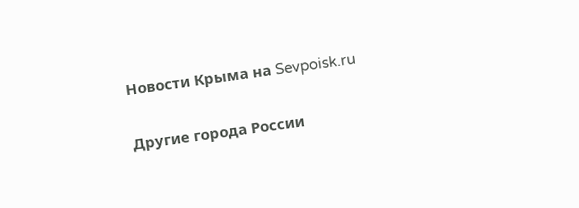Новости Крыма на Sevpoisk.ru

Другие города России